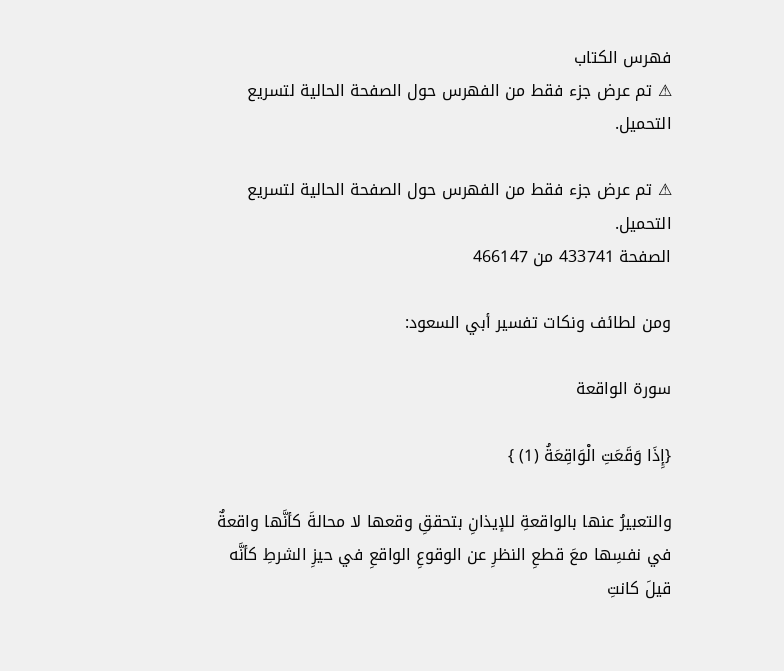فهرس الكتاب
⚠ تم عرض جزء فقط من الفهرس حول الصفحة الحالية لتسريع التحميل.

⚠ تم عرض جزء فقط من الفهرس حول الصفحة الحالية لتسريع التحميل.
الصفحة 433741 من 466147

ومن لطائف ونكات تفسير أبي السعود:

سورة الواقعة

{إِذَا وَقَعَتِ الْوَاقِعَةُ (1) }

والتعبيرُ عنها بالواقعةِ للإيذانِ بتحققِ وقعها لا محالةَ كأنَّها واقعةٌ في نفسِها معَ قطعِ النظرِ عن الوقوعِ الواقعِ في حيزِ الشرطِ كأنَّه قيلَ كانتِ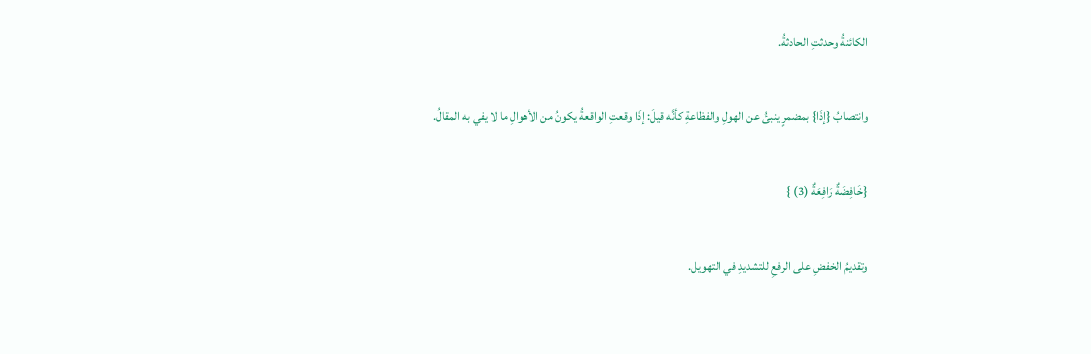الكائنةُ وحدثتِ الحادثةُ.

وانتصابُ {إذَا} بمضمرٍ ينبئُ عن الهولِ والفظاعةِ كأنَّه قيلَ: إذَا وقعتِ الواقعةُ يكونُ من الأهوالِ ما لا يفي به المقالُ.

{خَافِضَةٌ رَافِعَةٌ (3) }

وتقديمُ الخفضِ على الرفعِ للتشديدِ في التهويل.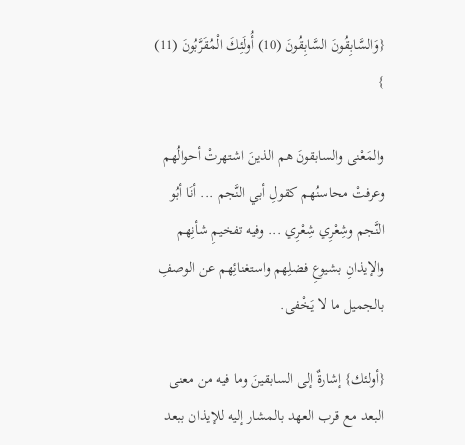{وَالسَّابِقُونَ السَّابِقُونَ (10) أُولَئِكَ الْمُقَرَّبُونَ (11) }

والمَعْنى والسابقونَ هم الذينَ اشتهرتْ أحوالُهم وعرفتْ محاسنُهم كقولِ أبي النَّجم ... أنَا أبُو النَّجم وشِعْرِي شِعْرِي ... وفيه تفخيمِ شأنِهم والإيذانِ بشيوعِ فضلِهم واستغنائِهم عن الوصفِ بالجميل ما لا يَخْفى.

{أولئك} إشارةٌ إلى السابقينَ وما فيه من معنى البعد مع قرب العهد بالمشار إليه للإيذان ببعد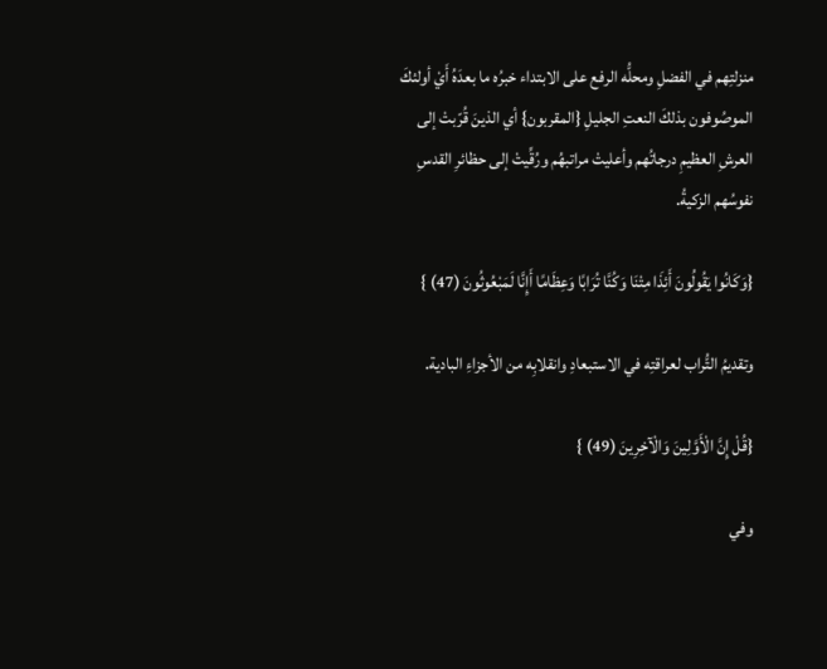منزلتِهم في الفضلِ ومحلُّه الرفع على الابتداء خبرُه ما بعدَهُ أَيْ أولئكَ الموصُوفون بذلكَ النعتِ الجليلِ {المقربون} أي الذينَ قُرّبتْ إلى العرشِ العظيمِ درجاتُهم وأعليتْ مراتبهُم ورُقِّيتْ إلى حظائرِ القدسِ نفوسُهم الزكيةُ.

{وَكَانُوا يَقُولُونَ أَئِذَا مِتْنَا وَكُنَّا تُرَابًا وَعِظَامًا أَإِنَّا لَمَبْعُوثُونَ (47) }

وتقديمُ التُّراب لعراقتِه في الاستبعادِ وانقلابِه من الأجزاءِ البادية.

{قُلْ إِنَّ الْأَوَّلِينَ وَالْآخِرِينَ (49) }

وفي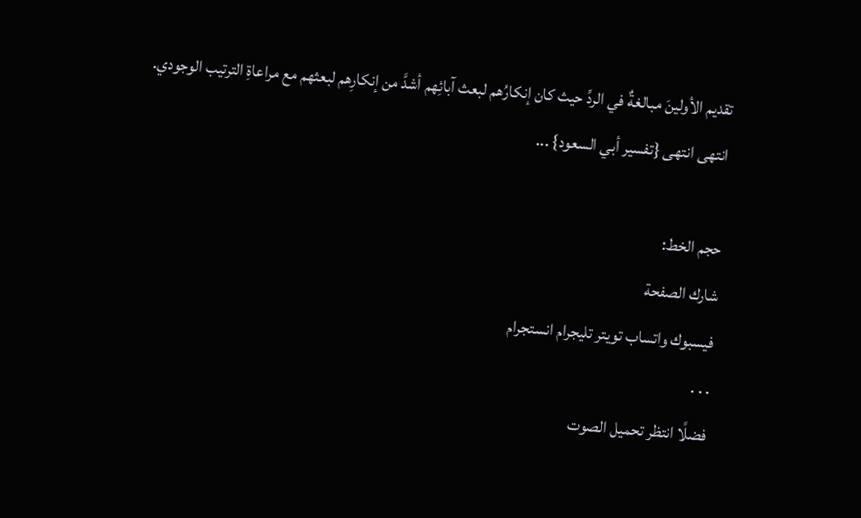تقديم الأولينَ مبالغةٌ في الردِّ حيث كان إنكارُهم لبعث آبائِهم أشدَّ من إنكارِهم لبعثهم مع مراعاةِ الترتيب الوجودي. انتهى انتهى {تفسير أبي السعود} ...

حجم الخط:
شارك الصفحة
فيسبوك واتساب تويتر تليجرام انستجرام
. . .
فضلًا انتظر تحميل الصوت